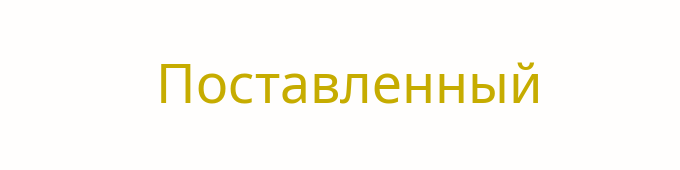Поставленный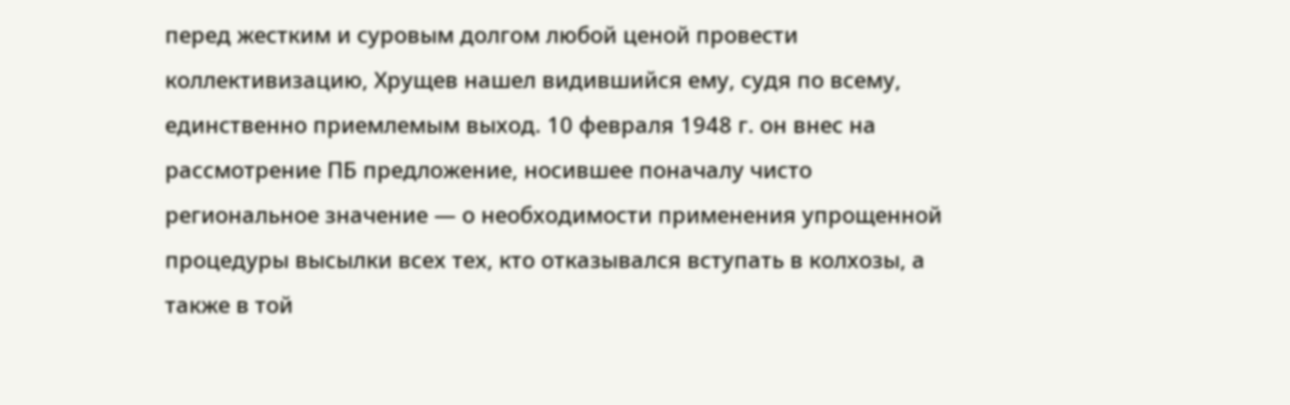перед жестким и суровым долгом любой ценой провести коллективизацию, Хрущев нашел видившийся ему, судя по всему, единственно приемлемым выход. 10 февраля 1948 г. он внес на рассмотрение ПБ предложение, носившее поначалу чисто региональное значение — о необходимости применения упрощенной процедуры высылки всех тех, кто отказывался вступать в колхозы, а также в той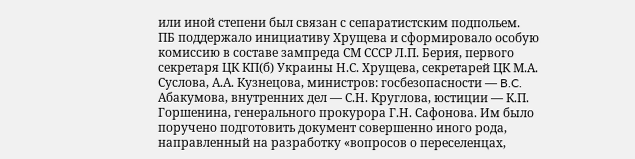или иной степени был связан с сепаратистским подпольем.
ПБ поддержало инициативу Хрущева и сформировало особую комиссию в составе зампреда СМ СССР Л.П. Берия, первого секретаря ЦК КП(б) Украины Н.С. Хрущева, секретарей ЦК М.А. Суслова, А.А. Кузнецова, министров: госбезопасности — B.C. Абакумова, внутренних дел — С.Н. Круглова, юстиции — К.П. Горшенина, генерального прокурора Г.Н. Сафонова. Им было поручено подготовить документ совершенно иного рода, направленный на разработку «вопросов о переселенцах,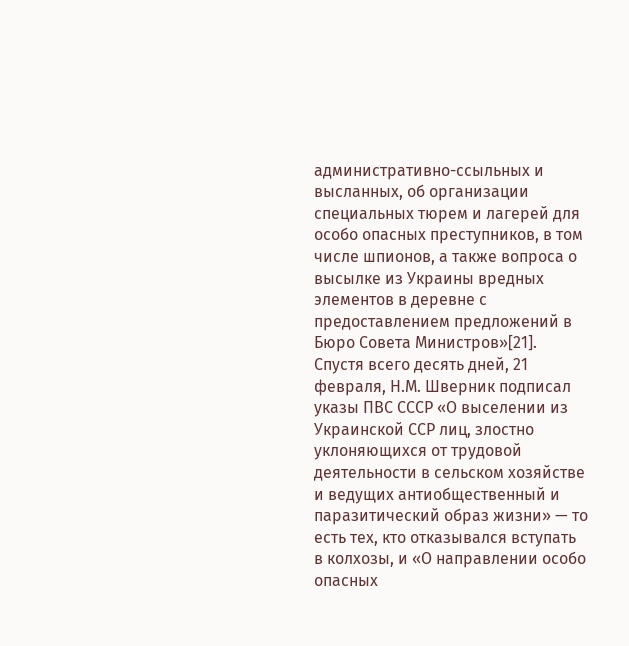административно-ссыльных и высланных, об организации специальных тюрем и лагерей для особо опасных преступников, в том числе шпионов, а также вопроса о высылке из Украины вредных элементов в деревне с предоставлением предложений в Бюро Совета Министров»[21].
Спустя всего десять дней, 21 февраля, Н.М. Шверник подписал указы ПВС СССР «О выселении из Украинской ССР лиц, злостно уклоняющихся от трудовой деятельности в сельском хозяйстве и ведущих антиобщественный и паразитический образ жизни» — то есть тех, кто отказывался вступать в колхозы, и «О направлении особо опасных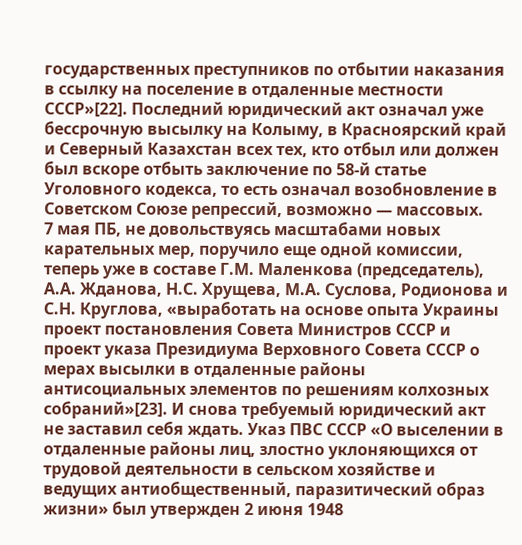государственных преступников по отбытии наказания в ссылку на поселение в отдаленные местности СССР»[22]. Последний юридический акт означал уже бессрочную высылку на Колыму, в Красноярский край и Северный Казахстан всех тех, кто отбыл или должен был вскоре отбыть заключение по 58-й статье Уголовного кодекса, то есть означал возобновление в Советском Союзе репрессий, возможно — массовых.
7 мая ПБ, не довольствуясь масштабами новых карательных мер, поручило еще одной комиссии, теперь уже в составе Г.М. Маленкова (председатель), А.А. Жданова, Н.С. Хрущева, М.А. Суслова, Родионова и С.Н. Круглова, «выработать на основе опыта Украины проект постановления Совета Министров СССР и проект указа Президиума Верховного Совета СССР о мерах высылки в отдаленные районы антисоциальных элементов по решениям колхозных собраний»[23]. И снова требуемый юридический акт не заставил себя ждать. Указ ПВС СССР «О выселении в отдаленные районы лиц, злостно уклоняющихся от трудовой деятельности в сельском хозяйстве и ведущих антиобщественный, паразитический образ жизни» был утвержден 2 июня 1948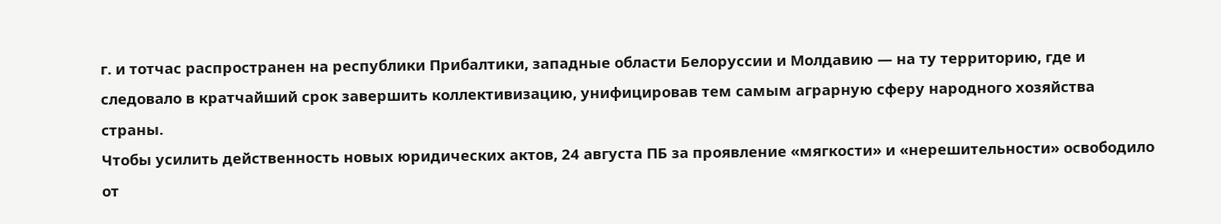г. и тотчас распространен на республики Прибалтики, западные области Белоруссии и Молдавию — на ту территорию, где и следовало в кратчайший срок завершить коллективизацию, унифицировав тем самым аграрную сферу народного хозяйства страны.
Чтобы усилить действенность новых юридических актов, 24 августа ПБ за проявление «мягкости» и «нерешительности» освободило от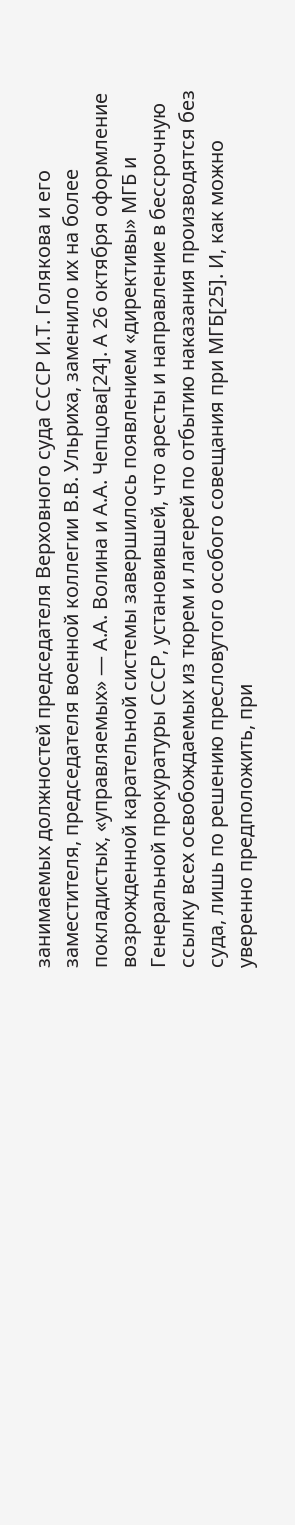занимаемых должностей председателя Верховного суда СССР И.Т. Голякова и его заместителя, председателя военной коллегии В.В. Ульриха, заменило их на более покладистых, «управляемых» — А.А. Волина и А.А. Чепцова[24]. А 26 октября оформление возрожденной карательной системы завершилось появлением «директивы» МГБ и Генеральной прокуратуры СССР, установившей, что аресты и направление в бессрочную ссылку всех освобождаемых из тюрем и лагерей по отбытию наказания производятся без суда, лишь по решению пресловутого особого совещания при МГБ[25]. И, как можно уверенно предположить, при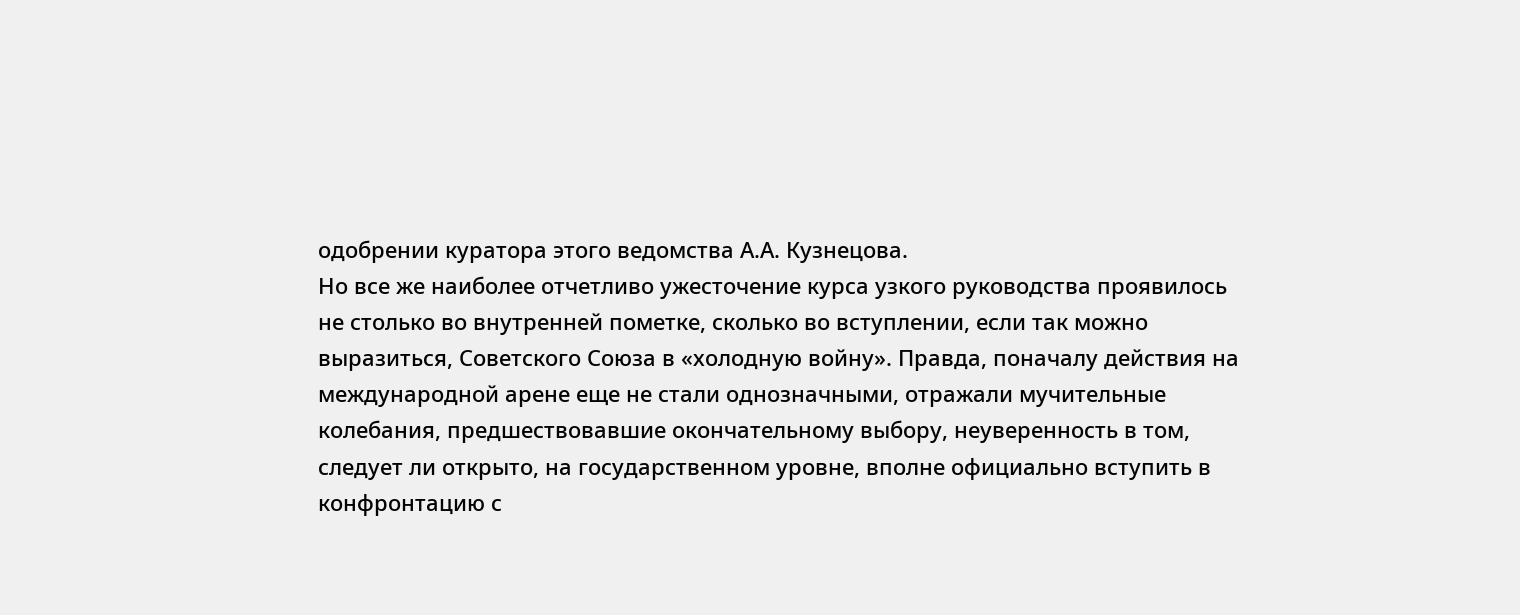одобрении куратора этого ведомства А.А. Кузнецова.
Но все же наиболее отчетливо ужесточение курса узкого руководства проявилось не столько во внутренней пометке, сколько во вступлении, если так можно выразиться, Советского Союза в «холодную войну». Правда, поначалу действия на международной арене еще не стали однозначными, отражали мучительные колебания, предшествовавшие окончательному выбору, неуверенность в том, следует ли открыто, на государственном уровне, вполне официально вступить в конфронтацию с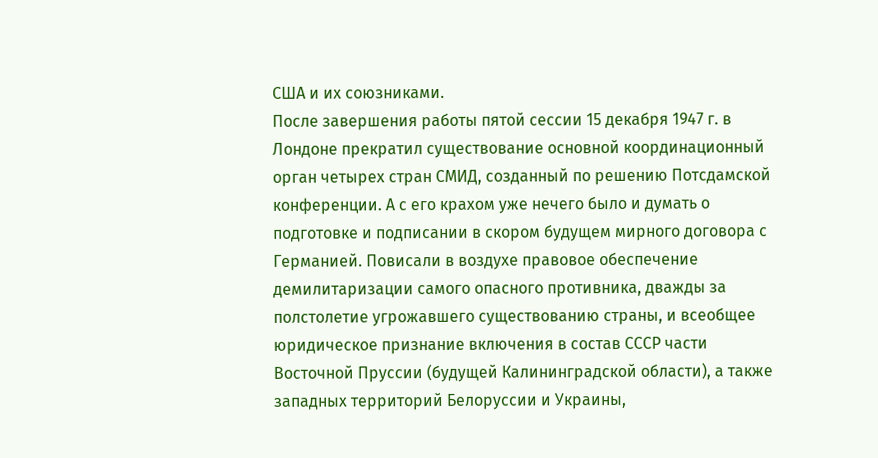США и их союзниками.
После завершения работы пятой сессии 15 декабря 1947 г. в Лондоне прекратил существование основной координационный орган четырех стран СМИД, созданный по решению Потсдамской конференции. А с его крахом уже нечего было и думать о подготовке и подписании в скором будущем мирного договора с Германией. Повисали в воздухе правовое обеспечение демилитаризации самого опасного противника, дважды за полстолетие угрожавшего существованию страны, и всеобщее юридическое признание включения в состав СССР части Восточной Пруссии (будущей Калининградской области), а также западных территорий Белоруссии и Украины,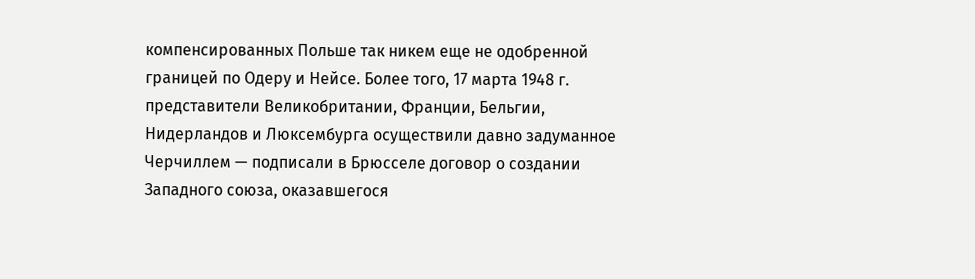компенсированных Польше так никем еще не одобренной границей по Одеру и Нейсе. Более того, 17 марта 1948 г. представители Великобритании, Франции, Бельгии, Нидерландов и Люксембурга осуществили давно задуманное Черчиллем — подписали в Брюсселе договор о создании Западного союза, оказавшегося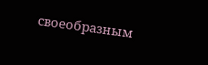своеобразным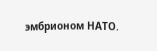эмбрионом НАТО.